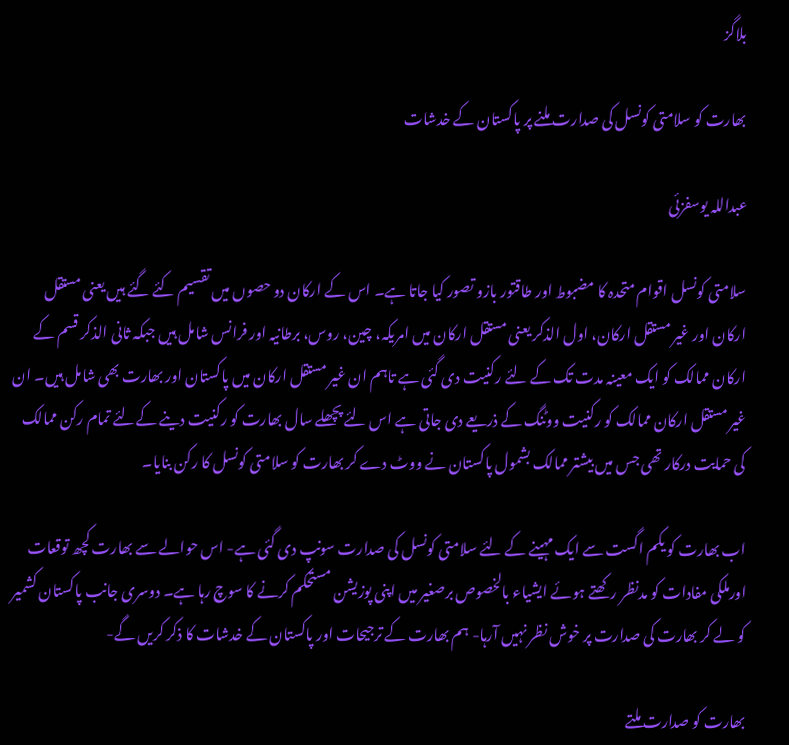بلاگز

بھارت کو سلامتی کونسل کی صدارت ملنے پر پاکستان کے خدشات

عبداللہ یوسفزئی

سلامتی کونسل اقوام متحدہ کا مضبوط اور طاقتور بازو تصور کیا جاتا ہے۔ اس کے ارکان دو حصوں میں تقسیم کئے گئے ہیں یعنی مستقل ارکان اور غیر مستقل ارکان، اول الذکر یعنی مستقل ارکان میں امریکہ، چین، روس، برطانیہ اور فرانس شامل ہیں جبکہ ثانی الذکر قسم کے ارکان ممالک کو ایک معینہ مدت تک کے لئے رکنیت دی گئی ہے تاہم ان غیر مستقل ارکان میں پاکستان اور بھارت بھی شامل ہیں۔ ان غیر مستقل ارکان ممالک کو رکنیت ووٹنگ کے ذریعے دی جاتی ہے اس لئے پچھلے سال بھارت کو رکنیت دینے کےلئے تمام رکن ممالک کی حمایت درکار تھی جس میں بیشتر ممالک بشمول پاکستان نے ووٹ دے کر بھارت کو سلامتی کونسل کا رکن بنایا۔

اب بھارت کو یکم اگست سے ایک مہینے کے لئے سلامتی کونسل کی صدارت سونپ دی گئی ہے- اس حوالے سے بھارت کچھ توقعات اورملکی مفادات کو مدنظر رکھتے ہوئے ایشیاء بالخصوص برصغیر میں اپنی پوزیشن مستحکم کرنے کا سوچ رہا ہے۔ دوسری جانب پاکستان کشمیر کو لے کر بھارت کی صدارت پر خوش نظر نہیں آرہا- ہم بھارت کے ترجیحات اور پاکستان کے خدشات کا ذکر کریں گے-

بھارت کو صدارت ملتے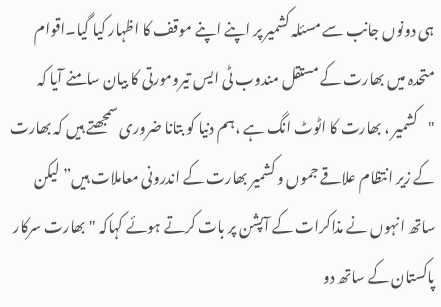ہی دونوں جانب سے مسئلہ کشمیر پر اپنے اپنے موقف کا اظہار کیا گیا۔اقوام متحدہ میں بھارت کے مستقل مندوب ٹی ایس تیرومورتی کا بیان سامنے آیا کہ "کشمیر ، بھارت کا اٹوٹ انگ ہے ،ہم دنیا کو بتانا ضروری سمجھتے ہیں کہ بھارت کے زیر انتظام علاقے جموں و کشمیر بھارت کے اندرونی معاملات ہیں” لیکن ساتھ انہوں نے مذاکرات کے آپشن پر بات کرتے ہوئے کہاکہ "بھارت سرکار پاکستان کے ساتھ دو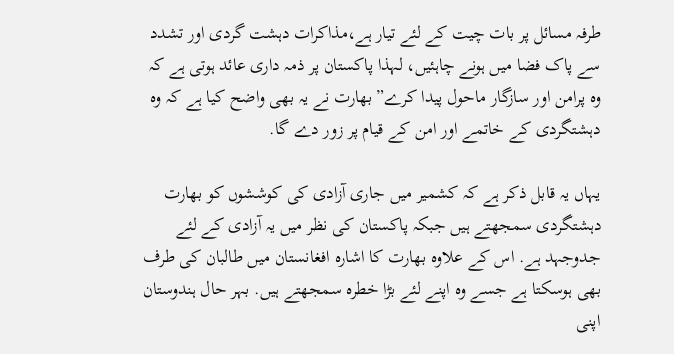طرفہ مسائل پر بات چیت کے لئے تیار ہے،مذاکرات دہشت گردی اور تشدد سے پاک فضا میں ہونے چاہئیں، لہذا پاکستان پر ذمہ داری عائد ہوتی ہے کہ وہ پرامن اور سازگار ماحول پیدا کرے” بھارت نے یہ بھی واضح کیا ہے کہ وہ دہشتگردی کے خاتمے اور امن کے قیام پر زور دے گا.

یہاں یہ قابل ذکر ہے کہ کشمیر میں جاری آزادی کی کوششوں کو بھارت دہشتگردی سمجھتے ہیں جبکہ پاکستان کی نظر میں یہ آزادی کے لئے جدوجہد ہے. اس کے علاوہ بھارت کا اشارہ افغانستان میں طالبان کی طرف بھی ہوسکتا ہے جسے وہ اپنے لئے بڑا خطرہ سمجھتے ہیں. بہر حال ہندوستان اپنی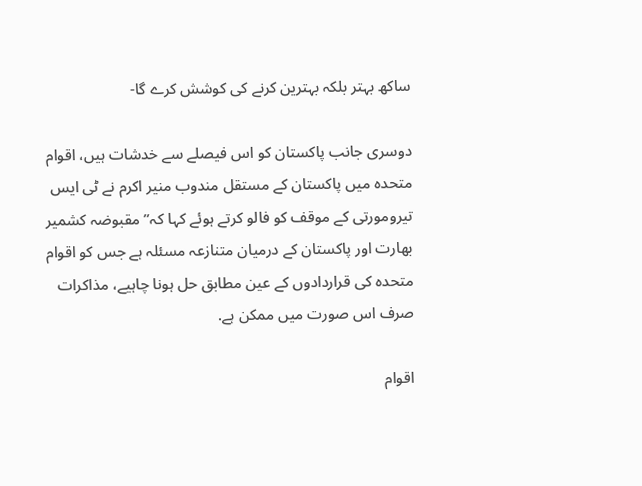ساکھ بہتر بلکہ بہترین کرنے کی کوشش کرے گا-

دوسری جانب پاکستان کو اس فیصلے سے خدشات ہیں، اقوام متحدہ میں پاکستان کے مستقل مندوب منیر اکرم نے ٹی ایس تیرومورتی کے موقف کو فالو کرتے ہوئے کہا کہ”مقبوضہ کشمیر بھارت اور پاکستان کے درمیان متنازعہ مسئلہ ہے جس کو اقوام متحدہ کی قراردادوں کے عین مطابق حل ہونا چاہیے، مذاکرات صرف اس صورت میں ممکن ہے.

اقوام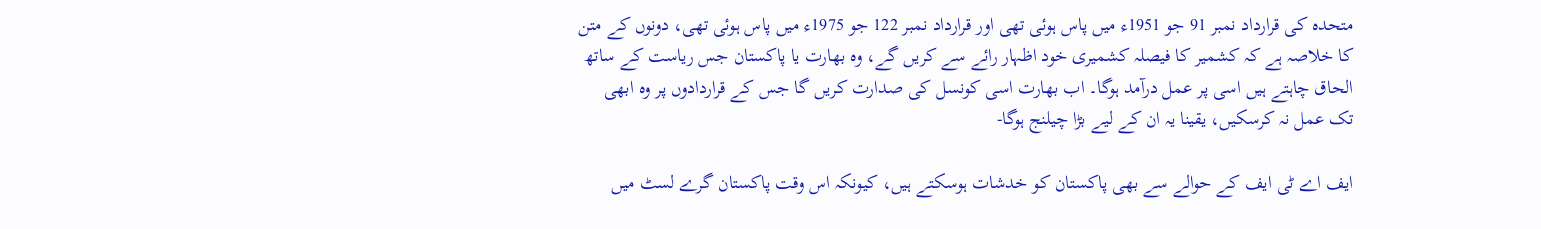متحدہ کی قرارداد نمبر 91 جو 1951ء میں پاس ہوئی تھی اور قرارداد نمبر 122 جو 1975ء میں پاس ہوئی تھی، دونوں کے متن کا خلاصہ ہے کہ کشمیر کا فیصلہ کشمیری خود اظہار رائے سے کریں گے، وہ بھارت یا پاکستان جس ریاست کے ساتھ الحاق چاہتے ہیں اسی پر عمل درآمد ہوگا۔ اب بھارت اسی کونسل کی صدارت کریں گا جس کے قراردادوں پر وہ ابھی تک عمل نہ کرسکیں، یقینا یہ ان کے لیے بڑا چیلنج ہوگا-

ایف اے ٹی ایف کے حوالے سے بھی پاکستان کو خدشات ہوسکتے ہیں، کیونکہ اس وقت پاکستان گرے لسٹ میں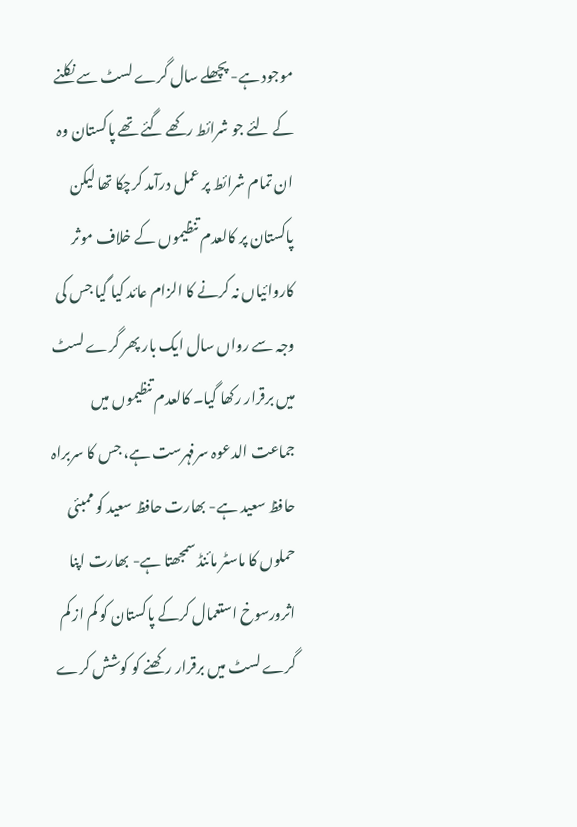موجود ہے- پچھلے سال گرے لسٹ سے نکلنے کے لئے جو شرائط رکھے گئے تھے پاکستان وہ ان تمام شرائط پر عمل درآمد کرچکا تھا لیکن پاکستان پر کالعدم تنظیموں کے خلاف موثر کاروائیاں نہ کرنے کا الزام عائد کیا گیا جس کی وجہ سے رواں سال ایک بار پھر گرے لسٹ میں برقرار رکھا گیا۔ کالعدم تنظیموں میں جماعت الدعوہ سرفہرست ہے، جس کا سربراہ حافظ سعید ہے- بھارت حافظ سعید کو ممبئی حملوں کا ماسٹر مائنڈ سمجھتا ہے- بھارت اپنا اثرورسوخ استعمال کرکے پاکستان کو کم از کم گرے لسٹ میں برقرار رکھنے کو کوشش کرے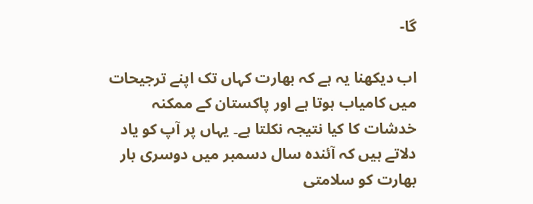گا-

اب دیکھنا یہ ہے کہ بھارت کہاں تک اپنے ترجیحات میں کامیاب ہوتا ہے اور پاکستان کے ممکنہ خدشات کا کیا نتیجہ نکلتا ہے۔ یہاں پر آپ کو یاد دلاتے ہیں کہ آئندہ سال دسمبر میں دوسری بار بھارت کو سلامتی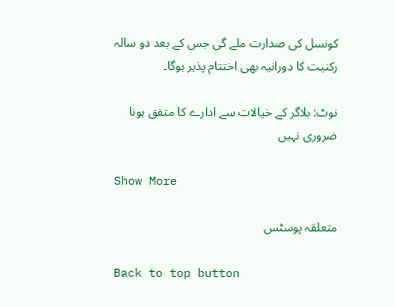کونسل کی صدارت ملے گی جس کے بعد دو سالہ رکنیت کا دورانیہ بھی اختتام پذیر ہوگا۔

نوٹ: بلاگر کے خیالات سے ادارے کا متفق ہونا ضروری نہیں

Show More

متعلقہ پوسٹس

Back to top button